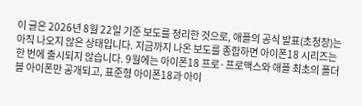이 글은 2026년 8월 22일 기준 보도를 정리한 것으로, 애플의 공식 발표(초청장)는 아직 나오지 않은 상태입니다. 지금까지 나온 보도를 종합하면 아이폰18 시리즈는 한 번에 출시되지 않습니다. 9월에는 아이폰18 프로·프로맥스와 애플 최초의 폴더블 아이폰만 공개되고, 표준형 아이폰18과 아이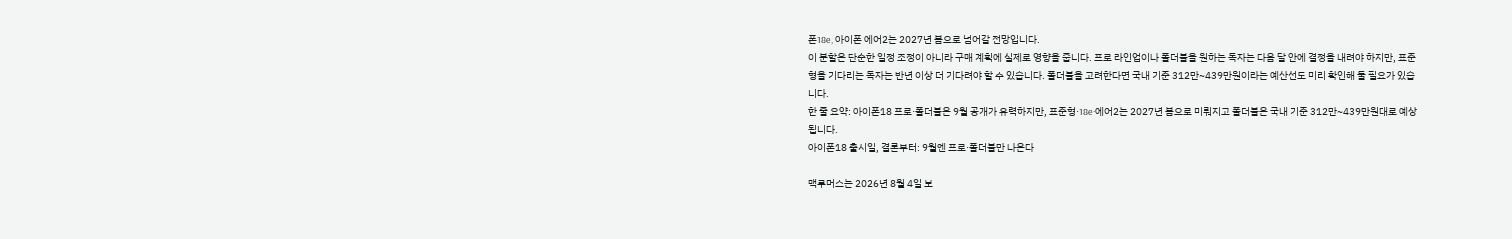폰18e, 아이폰 에어2는 2027년 봄으로 넘어갈 전망입니다.
이 분할은 단순한 일정 조정이 아니라 구매 계획에 실제로 영향을 줍니다. 프로 라인업이나 폴더블을 원하는 독자는 다음 달 안에 결정을 내려야 하지만, 표준형을 기다리는 독자는 반년 이상 더 기다려야 할 수 있습니다. 폴더블을 고려한다면 국내 기준 312만~439만원이라는 예산선도 미리 확인해 둘 필요가 있습니다.
한 줄 요약: 아이폰18 프로·폴더블은 9월 공개가 유력하지만, 표준형·18e·에어2는 2027년 봄으로 미뤄지고 폴더블은 국내 기준 312만~439만원대로 예상됩니다.
아이폰18 출시일, 결론부터: 9월엔 프로·폴더블만 나온다

맥루머스는 2026년 8월 4일 보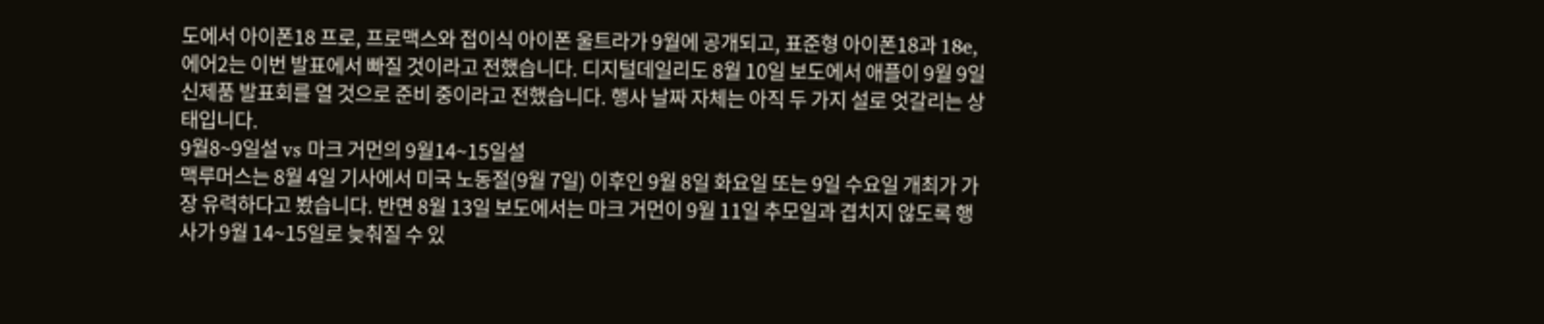도에서 아이폰18 프로, 프로맥스와 접이식 아이폰 울트라가 9월에 공개되고, 표준형 아이폰18과 18e, 에어2는 이번 발표에서 빠질 것이라고 전했습니다. 디지털데일리도 8월 10일 보도에서 애플이 9월 9일 신제품 발표회를 열 것으로 준비 중이라고 전했습니다. 행사 날짜 자체는 아직 두 가지 설로 엇갈리는 상태입니다.
9월8~9일설 vs 마크 거먼의 9월14~15일설
맥루머스는 8월 4일 기사에서 미국 노동절(9월 7일) 이후인 9월 8일 화요일 또는 9일 수요일 개최가 가장 유력하다고 봤습니다. 반면 8월 13일 보도에서는 마크 거먼이 9월 11일 추모일과 겹치지 않도록 행사가 9월 14~15일로 늦춰질 수 있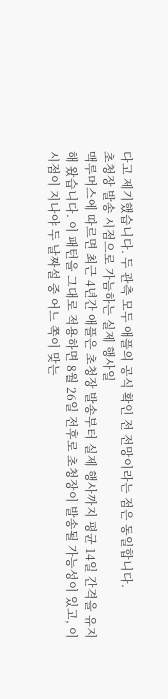다고 제기했습니다. 두 관측 모두 애플의 공식 확인 전 전망이라는 점은 동일합니다.
초청장 발송 시점으로 가늠하는 실제 행사일
맥루머스에 따르면 최근 4년간 애플은 초청장 발송부터 실제 행사까지 평균 14일 간격을 유지해 왔습니다. 이 패턴을 그대로 적용하면 8월 26일 전후로 초청장이 발송될 가능성이 있고, 이 시점이 지나야 두 날짜설 중 어느 쪽이 맞는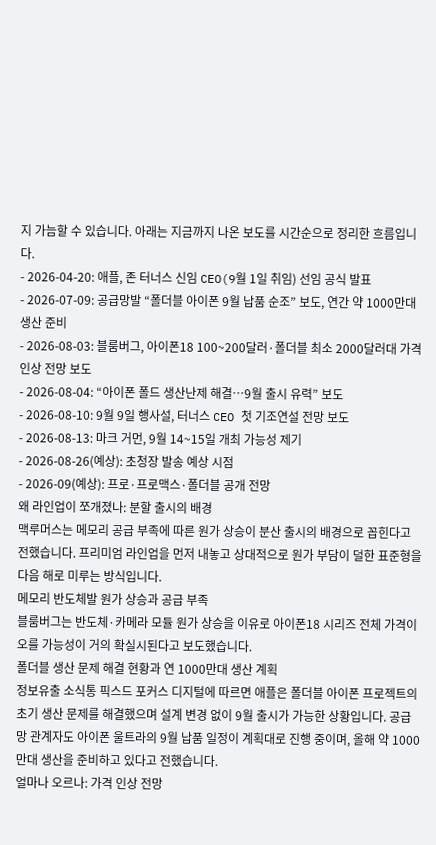지 가늠할 수 있습니다. 아래는 지금까지 나온 보도를 시간순으로 정리한 흐름입니다.
- 2026-04-20: 애플, 존 터너스 신임 CEO(9월 1일 취임) 선임 공식 발표
- 2026-07-09: 공급망발 “폴더블 아이폰 9월 납품 순조” 보도, 연간 약 1000만대 생산 준비
- 2026-08-03: 블룸버그, 아이폰18 100~200달러·폴더블 최소 2000달러대 가격 인상 전망 보도
- 2026-08-04: “아이폰 폴드 생산난제 해결…9월 출시 유력” 보도
- 2026-08-10: 9월 9일 행사설, 터너스 CEO 첫 기조연설 전망 보도
- 2026-08-13: 마크 거먼, 9월 14~15일 개최 가능성 제기
- 2026-08-26(예상): 초청장 발송 예상 시점
- 2026-09(예상): 프로·프로맥스·폴더블 공개 전망
왜 라인업이 쪼개졌나: 분할 출시의 배경
맥루머스는 메모리 공급 부족에 따른 원가 상승이 분산 출시의 배경으로 꼽힌다고 전했습니다. 프리미엄 라인업을 먼저 내놓고 상대적으로 원가 부담이 덜한 표준형을 다음 해로 미루는 방식입니다.
메모리 반도체발 원가 상승과 공급 부족
블룸버그는 반도체·카메라 모듈 원가 상승을 이유로 아이폰18 시리즈 전체 가격이 오를 가능성이 거의 확실시된다고 보도했습니다.
폴더블 생산 문제 해결 현황과 연 1000만대 생산 계획
정보유출 소식통 픽스드 포커스 디지털에 따르면 애플은 폴더블 아이폰 프로젝트의 초기 생산 문제를 해결했으며 설계 변경 없이 9월 출시가 가능한 상황입니다. 공급망 관계자도 아이폰 울트라의 9월 납품 일정이 계획대로 진행 중이며, 올해 약 1000만대 생산을 준비하고 있다고 전했습니다.
얼마나 오르나: 가격 인상 전망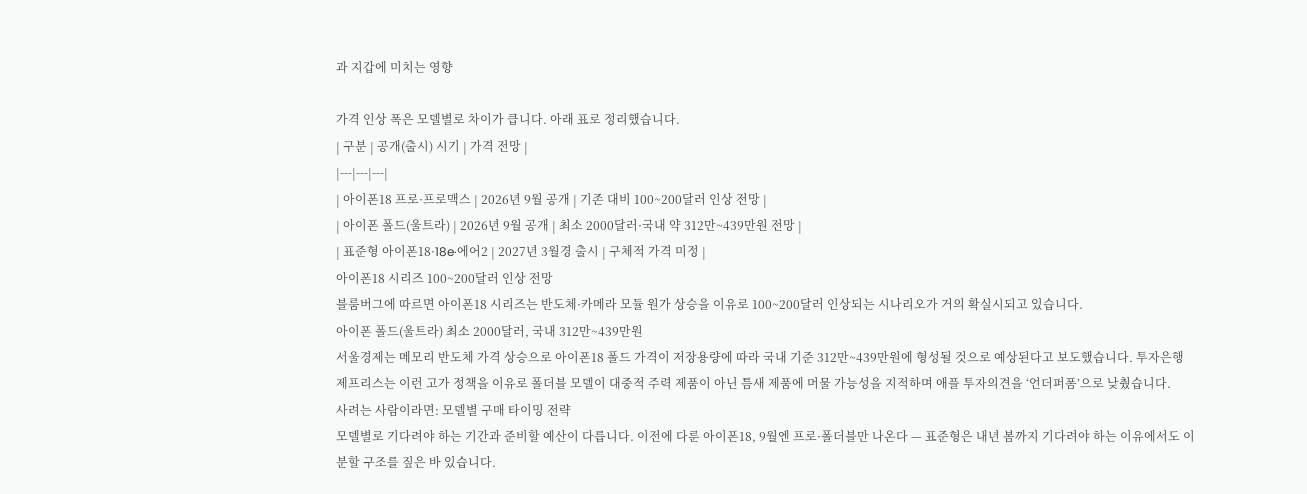과 지갑에 미치는 영향

가격 인상 폭은 모델별로 차이가 큽니다. 아래 표로 정리했습니다.
| 구분 | 공개(출시) 시기 | 가격 전망 |
|---|---|---|
| 아이폰18 프로·프로맥스 | 2026년 9월 공개 | 기존 대비 100~200달러 인상 전망 |
| 아이폰 폴드(울트라) | 2026년 9월 공개 | 최소 2000달러·국내 약 312만~439만원 전망 |
| 표준형 아이폰18·18e·에어2 | 2027년 3월경 출시 | 구체적 가격 미정 |
아이폰18 시리즈 100~200달러 인상 전망
블룸버그에 따르면 아이폰18 시리즈는 반도체·카메라 모듈 원가 상승을 이유로 100~200달러 인상되는 시나리오가 거의 확실시되고 있습니다.
아이폰 폴드(울트라) 최소 2000달러, 국내 312만~439만원
서울경제는 메모리 반도체 가격 상승으로 아이폰18 폴드 가격이 저장용량에 따라 국내 기준 312만~439만원에 형성될 것으로 예상된다고 보도했습니다. 투자은행 제프리스는 이런 고가 정책을 이유로 폴더블 모델이 대중적 주력 제품이 아닌 틈새 제품에 머물 가능성을 지적하며 애플 투자의견을 ‘언더퍼폼’으로 낮췄습니다.
사려는 사람이라면: 모델별 구매 타이밍 전략
모델별로 기다려야 하는 기간과 준비할 예산이 다릅니다. 이전에 다룬 아이폰18, 9월엔 프로·폴더블만 나온다 — 표준형은 내년 봄까지 기다려야 하는 이유에서도 이 분할 구조를 짚은 바 있습니다.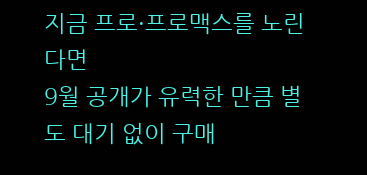지금 프로·프로맥스를 노린다면
9월 공개가 유력한 만큼 별도 대기 없이 구매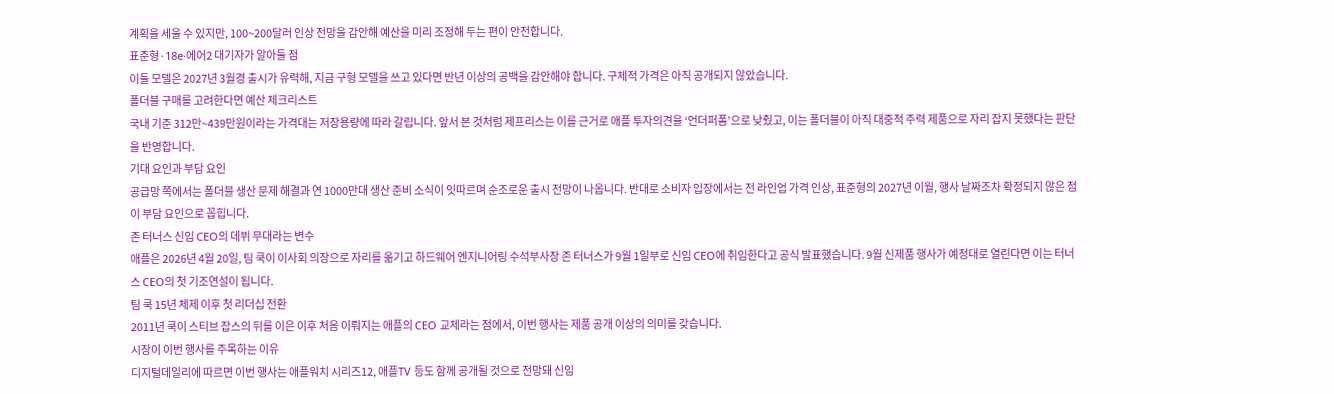계획을 세울 수 있지만, 100~200달러 인상 전망을 감안해 예산을 미리 조정해 두는 편이 안전합니다.
표준형·18e·에어2 대기자가 알아둘 점
이들 모델은 2027년 3월경 출시가 유력해, 지금 구형 모델을 쓰고 있다면 반년 이상의 공백을 감안해야 합니다. 구체적 가격은 아직 공개되지 않았습니다.
폴더블 구매를 고려한다면 예산 체크리스트
국내 기준 312만~439만원이라는 가격대는 저장용량에 따라 갈립니다. 앞서 본 것처럼 제프리스는 이를 근거로 애플 투자의견을 ‘언더퍼폼’으로 낮췄고, 이는 폴더블이 아직 대중적 주력 제품으로 자리 잡지 못했다는 판단을 반영합니다.
기대 요인과 부담 요인
공급망 쪽에서는 폴더블 생산 문제 해결과 연 1000만대 생산 준비 소식이 잇따르며 순조로운 출시 전망이 나옵니다. 반대로 소비자 입장에서는 전 라인업 가격 인상, 표준형의 2027년 이월, 행사 날짜조차 확정되지 않은 점이 부담 요인으로 꼽힙니다.
존 터너스 신임 CEO의 데뷔 무대라는 변수
애플은 2026년 4월 20일, 팀 쿡이 이사회 의장으로 자리를 옮기고 하드웨어 엔지니어링 수석부사장 존 터너스가 9월 1일부로 신임 CEO에 취임한다고 공식 발표했습니다. 9월 신제품 행사가 예정대로 열린다면 이는 터너스 CEO의 첫 기조연설이 됩니다.
팀 쿡 15년 체제 이후 첫 리더십 전환
2011년 쿡이 스티브 잡스의 뒤를 이은 이후 처음 이뤄지는 애플의 CEO 교체라는 점에서, 이번 행사는 제품 공개 이상의 의미를 갖습니다.
시장이 이번 행사를 주목하는 이유
디지털데일리에 따르면 이번 행사는 애플워치 시리즈12, 애플TV 등도 함께 공개될 것으로 전망돼 신임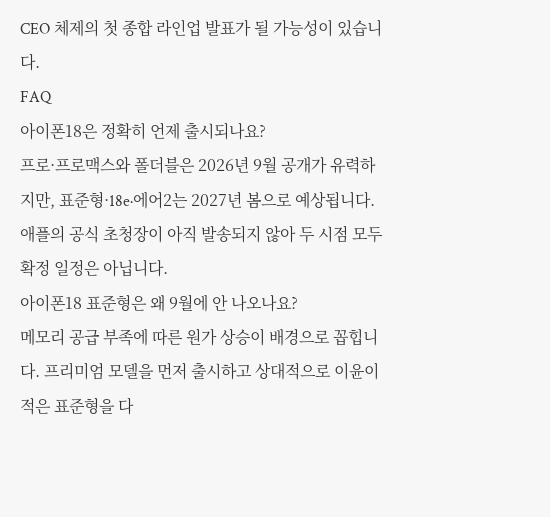CEO 체제의 첫 종합 라인업 발표가 될 가능성이 있습니다.
FAQ
아이폰18은 정확히 언제 출시되나요?
프로·프로맥스와 폴더블은 2026년 9월 공개가 유력하지만, 표준형·18e·에어2는 2027년 봄으로 예상됩니다. 애플의 공식 초청장이 아직 발송되지 않아 두 시점 모두 확정 일정은 아닙니다.
아이폰18 표준형은 왜 9월에 안 나오나요?
메모리 공급 부족에 따른 원가 상승이 배경으로 꼽힙니다. 프리미엄 모델을 먼저 출시하고 상대적으로 이윤이 적은 표준형을 다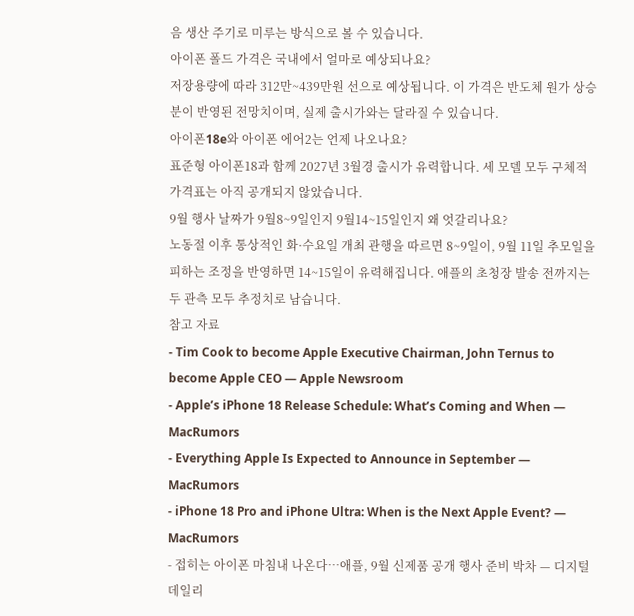음 생산 주기로 미루는 방식으로 볼 수 있습니다.
아이폰 폴드 가격은 국내에서 얼마로 예상되나요?
저장용량에 따라 312만~439만원 선으로 예상됩니다. 이 가격은 반도체 원가 상승분이 반영된 전망치이며, 실제 출시가와는 달라질 수 있습니다.
아이폰18e와 아이폰 에어2는 언제 나오나요?
표준형 아이폰18과 함께 2027년 3월경 출시가 유력합니다. 세 모델 모두 구체적 가격표는 아직 공개되지 않았습니다.
9월 행사 날짜가 9월8~9일인지 9월14~15일인지 왜 엇갈리나요?
노동절 이후 통상적인 화·수요일 개최 관행을 따르면 8~9일이, 9월 11일 추모일을 피하는 조정을 반영하면 14~15일이 유력해집니다. 애플의 초청장 발송 전까지는 두 관측 모두 추정치로 남습니다.
참고 자료
- Tim Cook to become Apple Executive Chairman, John Ternus to become Apple CEO — Apple Newsroom
- Apple’s iPhone 18 Release Schedule: What’s Coming and When — MacRumors
- Everything Apple Is Expected to Announce in September — MacRumors
- iPhone 18 Pro and iPhone Ultra: When is the Next Apple Event? — MacRumors
- 접히는 아이폰 마침내 나온다…애플, 9월 신제품 공개 행사 준비 박차 — 디지털데일리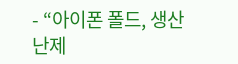- “아이폰 폴드, 생산난제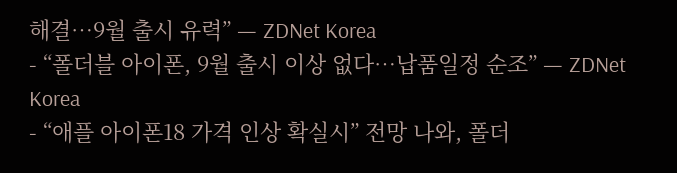해결…9월 출시 유력” — ZDNet Korea
- “폴더블 아이폰, 9월 출시 이상 없다…납품일정 순조” — ZDNet Korea
- “애플 아이폰18 가격 인상 확실시” 전망 나와, 폴더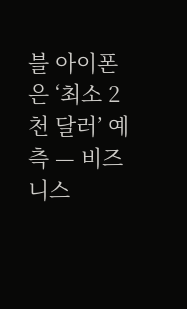블 아이폰은 ‘최소 2천 달러’ 예측 — 비즈니스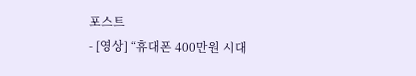포스트
- [영상] “휴대폰 400만원 시대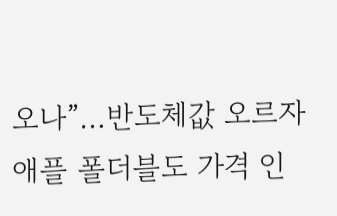오나”…반도체값 오르자 애플 폴더블도 가격 인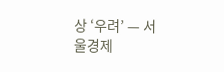상 ‘우려’ — 서울경제